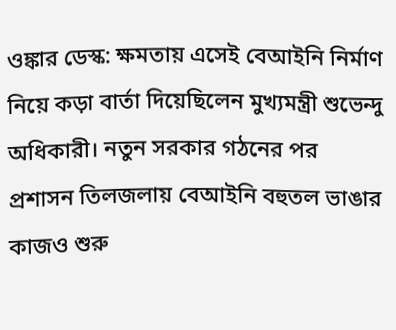ওঙ্কার ডেস্ক: ক্ষমতায় এসেই বেআইনি নির্মাণ নিয়ে কড়া বার্তা দিয়েছিলেন মুখ্যমন্ত্রী শুভেন্দু অধিকারী। নতুন সরকার গঠনের পর প্রশাসন তিলজলায় বেআইনি বহুতল ভাঙার কাজও শুরু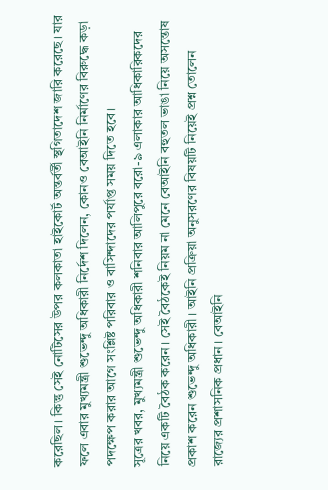করেছিল। কিন্তু সেই নোটিসের উপর কলকাতা হাইকোর্ট অন্তর্বর্তী স্থগিতাদেশ জারি করেছে। যার ফলে এবার মুখ্যমন্ত্রী শুভেন্দু অধিকারী নির্দেশ দিলেন, কোনও বেআইনি নির্মাণের বিরুদ্ধে কড়া পদক্ষেপ করার আগে সংশ্লিষ্ট পরিবার ও বাসিন্দাদের পর্যাপ্ত সময় দিতে হবে।
সূত্রের খবর, মুখ্যমন্ত্রী শুভেন্দু অধিকারী শনিবার আলিপুরে বরো-৯ এলাকার আধিকারিকদের নিয়ে একটি বৈঠক করেন। সেই বৈঠকেই নিয়ম না মেনে বেআইনি বহুতল ভাঙা নিয়ে অসন্তোষ প্রকাশ করেন শুভেন্দু অধিকারী। আইনি প্রক্রিয়া অনুসরণের বিষয়টি নিয়েই প্রশ্ন তোলেন রাজ্যের প্রশাসনিক প্রধান। বেআইনি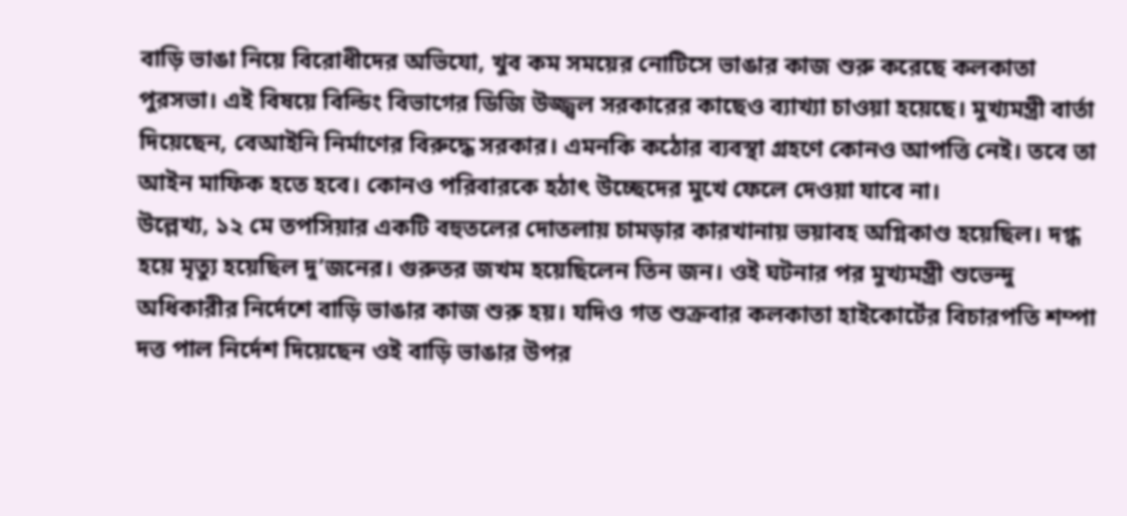বাড়ি ভাঙা নিয়ে বিরোধীদের অভিযো, খুব কম সময়ের নোটিসে ভাঙার কাজ শুরু করেছে কলকাতা পুরসভা। এই বিষয়ে বিল্ডিং বিভাগের ডিজি উজ্জ্বল সরকারের কাছেও ব্যাখ্যা চাওয়া হয়েছে। মুখ্যমন্ত্রী বার্তা দিয়েছেন, বেআইনি নির্মাণের বিরুদ্ধে সরকার। এমনকি কঠোর ব্যবস্থা গ্রহণে কোনও আপত্তি নেই। তবে তা আইন মাফিক হতে হবে। কোনও পরিবারকে হঠাৎ উচ্ছেদের মুখে ফেলে দেওয়া যাবে না।
উল্লেখ্য, ১২ মে তপসিয়ার একটি বহুতলের দোতলায় চামড়ার কারখানায় ভয়াবহ অগ্নিকাণ্ড হয়েছিল। দগ্ধ হয়ে মৃত্যু হয়েছিল দু’জনের। গুরুতর জখম হয়েছিলেন তিন জন। ওই ঘটনার পর মুখ্যমন্ত্রী শুভেন্দু অধিকারীর নির্দেশে বাড়ি ভাঙার কাজ শুরু হয়। যদিও গত শুক্রবার কলকাতা হাইকোর্টের বিচারপতি শম্পা দত্ত পাল নির্দেশ দিয়েছেন ওই বাড়ি ভাঙার উপর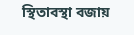স্থিতাবস্থা বজায়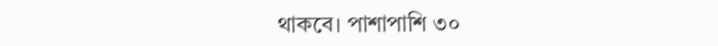থাকবে। পাশাপাশি ৩০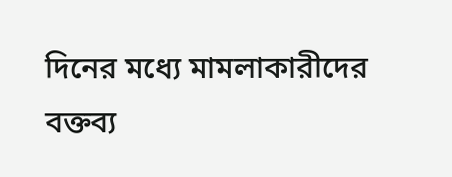দিনের মধ্যে মামলাকারীদের বক্তব্য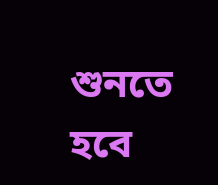শুনতে হবে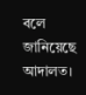বলে জানিয়েছে আদালত।